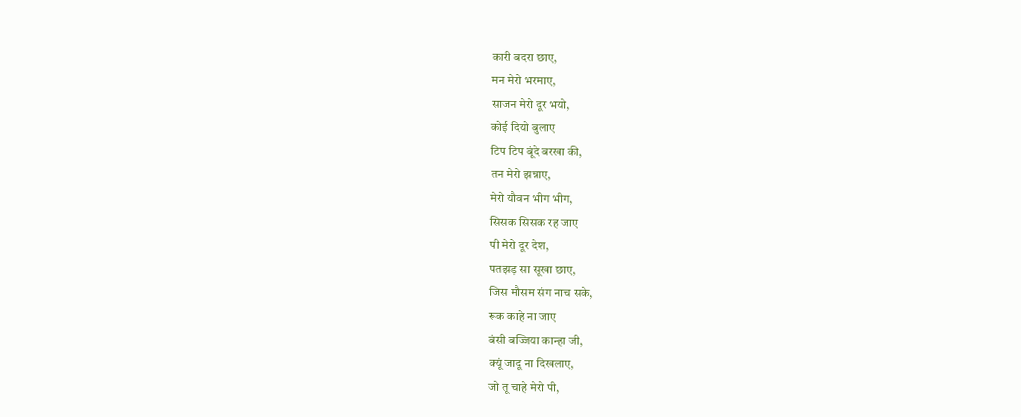कारी बदरा छाए,
मन मेरो भरमाए,
साजन मेरो दूर भयो,
कोई दियो बुलाए
टिप टिप बूंदे बरखा की,
तन मेरो झन्नाए,
मेरो यौवन भीग भीग,
सिसक सिसक रह जाए
पी मेरो दूर देश,
पतझड़ सा सूखा छाए,
जिस मौसम संग नाच सके,
रूक काहे ना जाए
बंसी बज्जिया कान्हा जी,
क्यूं जादू ना दिखलाए,
जो तू चाहे मेरो पी,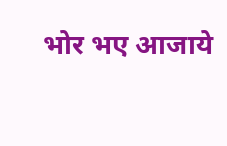भोर भए आजाये